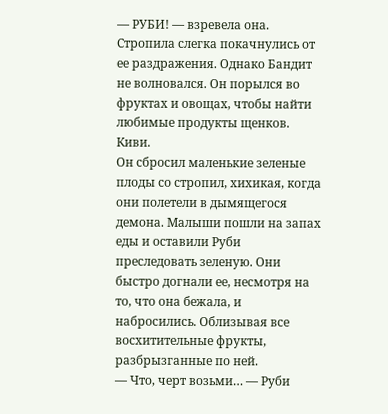— РУБИ! — взревела она. Стропила слегка покачнулись от ее раздражения. Однако Бандит не волновался. Он порылся во фруктах и овощах, чтобы найти любимые продукты щенков.
Киви.
Он сбросил маленькие зеленые плоды со стропил, хихикая, когда они полетели в дымящегося демона. Малыши пошли на запах еды и оставили Руби преследовать зеленую. Они быстро догнали ее, несмотря на то, что она бежала, и набросились. Облизывая все восхитительные фрукты, разбрызганные по ней.
— Что, черт возьми… — Руби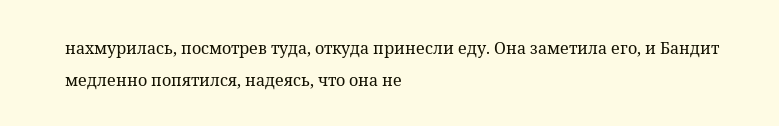нахмурилась, посмотрев туда, откуда принесли еду. Она заметила его, и Бандит медленно попятился, надеясь, что она не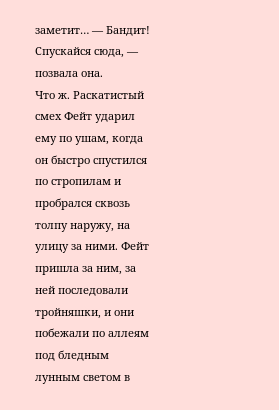заметит… — Бандит! Спускайся сюда, — позвала она.
Что ж. Раскатистый смех Фейт ударил ему по ушам, когда он быстро спустился по стропилам и пробрался сквозь толпу наружу, на улицу за ними. Фейт пришла за ним, за ней последовали тройняшки, и они побежали по аллеям под бледным лунным светом в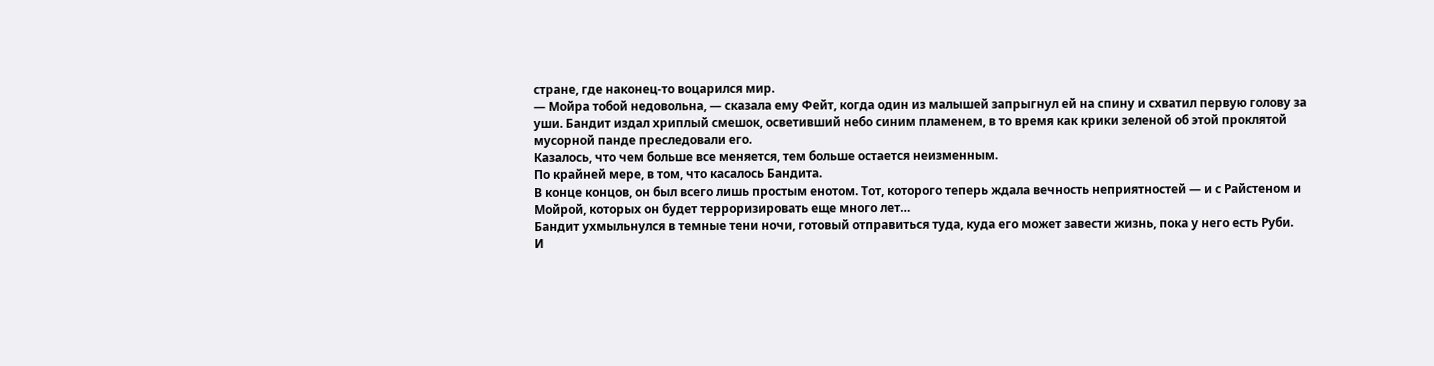стране, где наконец-то воцарился мир.
— Мойра тобой недовольна, — сказала ему Фейт, когда один из малышей запрыгнул ей на спину и схватил первую голову за уши. Бандит издал хриплый смешок, осветивший небо синим пламенем, в то время как крики зеленой об этой проклятой мусорной панде преследовали его.
Казалось, что чем больше все меняется, тем больше остается неизменным.
По крайней мере, в том, что касалось Бандита.
В конце концов, он был всего лишь простым енотом. Тот, которого теперь ждала вечность неприятностей — и с Райстеном и Мойрой, которых он будет терроризировать еще много лет…
Бандит ухмыльнулся в темные тени ночи, готовый отправиться туда, куда его может завести жизнь, пока у него есть Руби.
И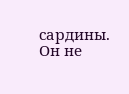сардины. Он не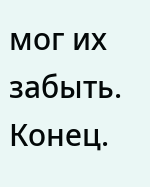мог их забыть.
Конец.